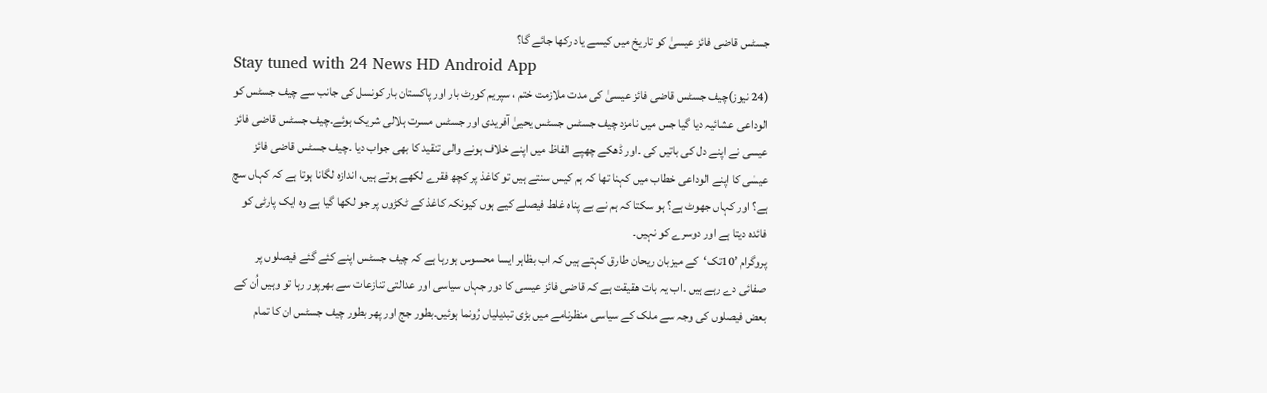جسٹس قاضی فائز عیسیٰ کو تاریخ میں کیسے یاد رکھا جائے گا؟
Stay tuned with 24 News HD Android App
(24 نیوز)چیف جسٹس قاضی فائز عیسیٰ کی مدت ملازمت ختم ، سپریم کورٹ بار اور پاکستان بار کونسل کی جانب سے چیف جسٹس کو الوداعی عشائیہ دیا گیا جس میں نامزد چیف جسٹس جسٹس یحییٰ آفریدی اور جسٹس مسرت ہلالی شریک ہوئے۔چیف جسٹس قاضی فائز عیسی نے اپنے دل کی باتیں کی ۔اور ڈھکے چھپے الفاظ میں اپنے خلاف ہونے والی تنقید کا بھی جواب دیا ۔چیف جسٹس قاضی فائز عیسٰی کا اپنے الوداعی خطاب میں کہنا تھا کہ ہم کیس سنتے ہیں تو کاغذ پر کچھ فقرے لکھے ہوتے ہیں، اندازہ لگانا ہوتا ہے کہ کہاں سچ ہے؟ اور کہاں جھوٹ ہے؟ ہو سکتا کہ ہم نے بے پناہ غلط فیصلے کیے ہوں کیونکہ کاغذ کے ٹکڑوں پر جو لکھا گیا ہے وہ ایک پارٹی کو فائدہ دیتا ہے اور دوسرے کو نہیں۔
پروگرام ’10تک‘کے میزبان ریحان طارق کہتے ہیں کہ اب بظاہر ایسا محسوس ہورہا ہے کہ چیف جسٹس اپنے کئے گئے فیصلوں پر صفائی دے رہے ہیں ۔اب یہ بات ھقیقت ہے کہ قاضی فائز عیسی کا دور جہاں سیاسی اور عدالتی تنازعات سے بھرپور رہا تو وہیں اُن کے بعض فیصلوں کی وجہ سے ملک کے سیاسی منظرنامے میں بڑی تبدیلیاں رُونما ہوئیں۔بطور جج اور پھر بطور چیف جسٹس ان کا تمام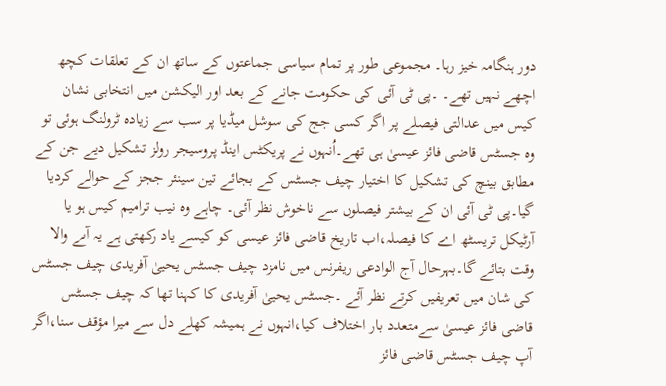دور ہنگامہ خیز رہا۔ مجموعی طور پر تمام سیاسی جماعتوں کے ساتھ ان کے تعلقات کچھ اچھے نہیں تھے۔ ۔پی ٹی آئی کی حکومت جانے کے بعد اور الیکشن میں انتخابی نشان کیس میں عدالتی فیصلے پر اگر کسی جج کی سوشل میڈیا پر سب سے زیادہ ٹرولنگ ہوئی تو وہ جسٹس قاضی فائز عیسیٰ ہی تھے۔اُنہوں نے پریکٹس اینڈ پروسیجر رولز تشکیل دیے جن کے مطابق بینچ کی تشکیل کا اختیار چیف جسٹس کے بجائے تین سینئر ججز کے حوالے کردیا گیا۔پی ٹی آئی ان کے بیشتر فیصلوں سے ناخوش نظر آئی۔ چاہے وہ نیب ترامیم کیس ہو یا آرٹیکل تریسٹھ اے کا فیصلہ،اب تاریخ قاضی فائز عیسی کو کیسے یاد رکھتی ہے یہ آںے والا وقت بتائے گا۔بہرحال آج الوادعی ریفرنس میں نامزد چیف جسٹس یحییٰ آفریدی چیف جسٹس کی شان میں تعریفیں کرتے نظر آئے ۔جسٹس یحییٰ آفریدی کا کہنا تھا کہ چیف جسٹس قاضی فائز عیسیٰ سےمتعدد بار اختلاف کیا،انہوں نے ہمیشہ کھلے دل سے میرا مؤقف سنا،اگر آپ چیف جسٹس قاضی فائز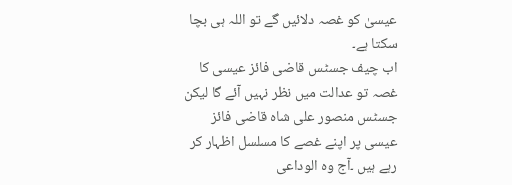عیسیٰ کو غصہ دلائیں گے تو اللہ ہی بچا سکتا ہے۔
اب چیف جسٹس قاضی فائز عیسی کا غصہ تو عدالت میں نظر نہیں آئے گا لیکن جسٹس منصور علی شاہ قاضی فائز عیسی پر اپنے غصے کا مسلسل اظہار کر رہے ہیں ۔آج وہ الوداعی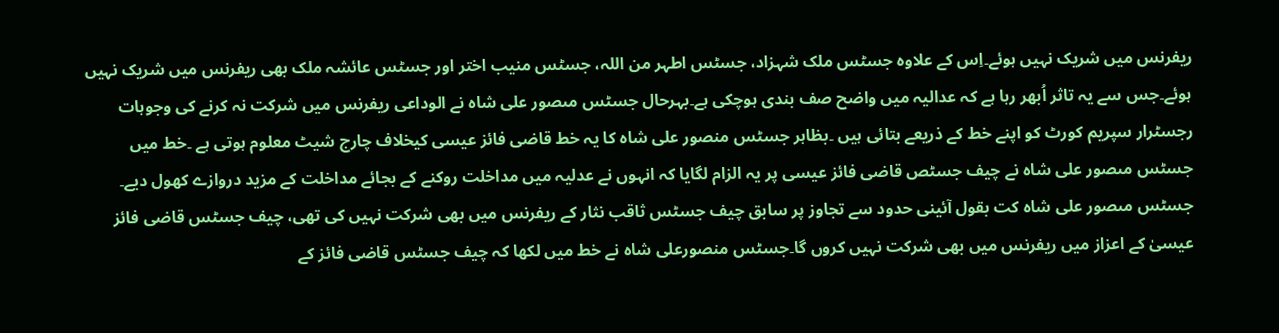ریفرنس میں شریک نہیں ہوئے۔اِس کے علاوہ جسٹس ملک شہزاد، جسٹس اطہر من اللہ، جسٹس منیب اختر اور جسٹس عائشہ ملک بھی ریفرنس میں شریک نہیں ہوئے۔جس سے یہ تاثر اُبھر رہا ہے کہ عدالیہ میں واضح صف بندی ہوچکی ہے۔بہرحال جسٹس مںصور علی شاہ نے الوداعی ریفرنس میں شرکت نہ کرنے کی وجوہات رجسٹرار سپریم کورٹ کو اپنے خط کے ذریعے بتائی ہیں ۔بظاہر جسٹس منصور علی شاہ کا یہ خط قاضی فائز عیسی کیخلاف چارج شیٹ معلوم ہوتی ہے ۔خط میں جسٹس مںصور علی شاہ نے چیف جسٹص قاضی فائز عیسی پر یہ الزام لگایا کہ انہوں نے عدلیہ میں مداخلت روکنے کے بجائے مداخلت کے مزید دروازے کھول دیے۔
جسٹس مںصور علی شاہ کت بقول آئینی حدود سے تجاوز پر سابق چیف جسٹس ثاقب نثار کے ریفرنس میں بھی شرکت نہیں کی تھی، چیف جسٹس قاضی فائز عیسیٰ کے اعزاز میں ریفرنس میں بھی شرکت نہیں کروں گا۔جسٹس منصورعلی شاہ نے خط میں لکھا کہ چیف جسٹس قاضی فائز کے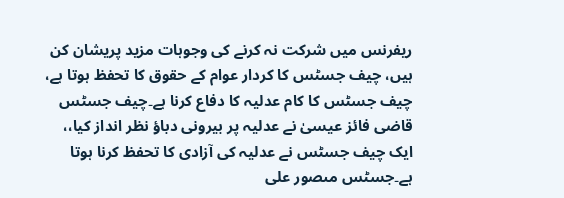ریفرنس میں شرکت نہ کرنے کی وجوہات مزید پریشان کن ہیں، چیف جسٹس کا کردار عوام کے حقوق کا تحفظ ہوتا ہے، چیف جسٹس کا کام عدلیہ کا دفاع کرنا ہے۔چیف جسٹس قاضی فائز عیسیٰ نے عدلیہ پر بیرونی دباؤ نظر انداز کیا،، ایک چیف جسٹس نے عدلیہ کی آزادی کا تحفظ کرنا ہوتا ہے۔جسٹس مںصور علی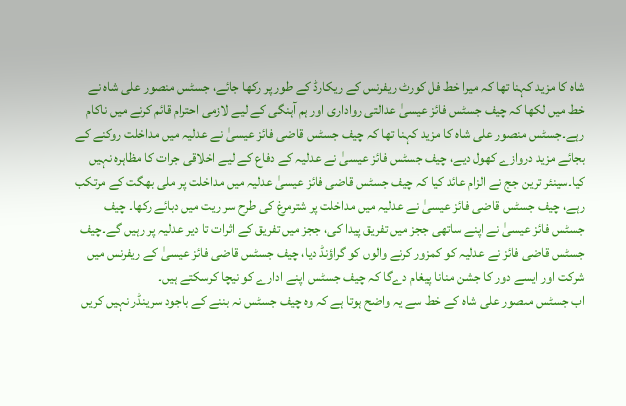شاہ کا مزید کہنا تھا کہ میرا خط فل کورٹ ریفرنس کے ریکارڈ کے طور پر رکھا جائے، جسٹس منصور علی شاہ نے خط میں لکھا کہ چیف جسٹس فائز عیسیٰ عدالتی رواداری اور ہم آہنگی کے لیے لازمی احترام قائم کرنے میں ناکام رہے۔جسٹس منصور علی شاہ کا مزید کہنا تھا کہ چیف جسٹس قاضی فائز عیسیٰ نے عدلیہ میں مداخلت روکنے کے بجائے مزید دروازے کھول دیے، چیف جسٹس فائز عیسیٰ نے عدلیہ کے دفاع کے لیے اخلاقی جرات کا مظاہرہ نہیں کیا۔سینئر ترین جج نے الزام عائد کیا کہ چیف جسٹس قاضی فائز عیسیٰ عدلیہ میں مداخلت پر ملی بھگت کے مرتکب رہے، چیف جسٹس قاضی فائز عیسیٰ نے عدلیہ میں مداخلت پر شترمرغ کی طرح سر ریت میں دبائے رکھا۔ چیف جسٹس فائز عیسیٰ نے اپنے ساتھی ججز میں تفریق پیدا کی، ججز میں تفریق کے اثرات تا دیر عدلیہ پر رہیں گے۔چیف جسٹس قاضی فائز نے عدلیہ کو کمزور کرنے والوں کو گراؤنڈ دیا، چیف جسٹس قاضی فائز عیسیٰ کے ریفرنس میں شرکت اور ایسے دور کا جشن منانا پیغام دےگا کہ چیف جسٹس اپنے ادارے کو نیچا کرسکتے ہیں۔
اب جسٹس مںصور علی شاہ کے خط سے یہ واضح ہوتا ہے کہ وہ چیف جسٹس نہ بننے کے باجود سرینڈر نہیں کریں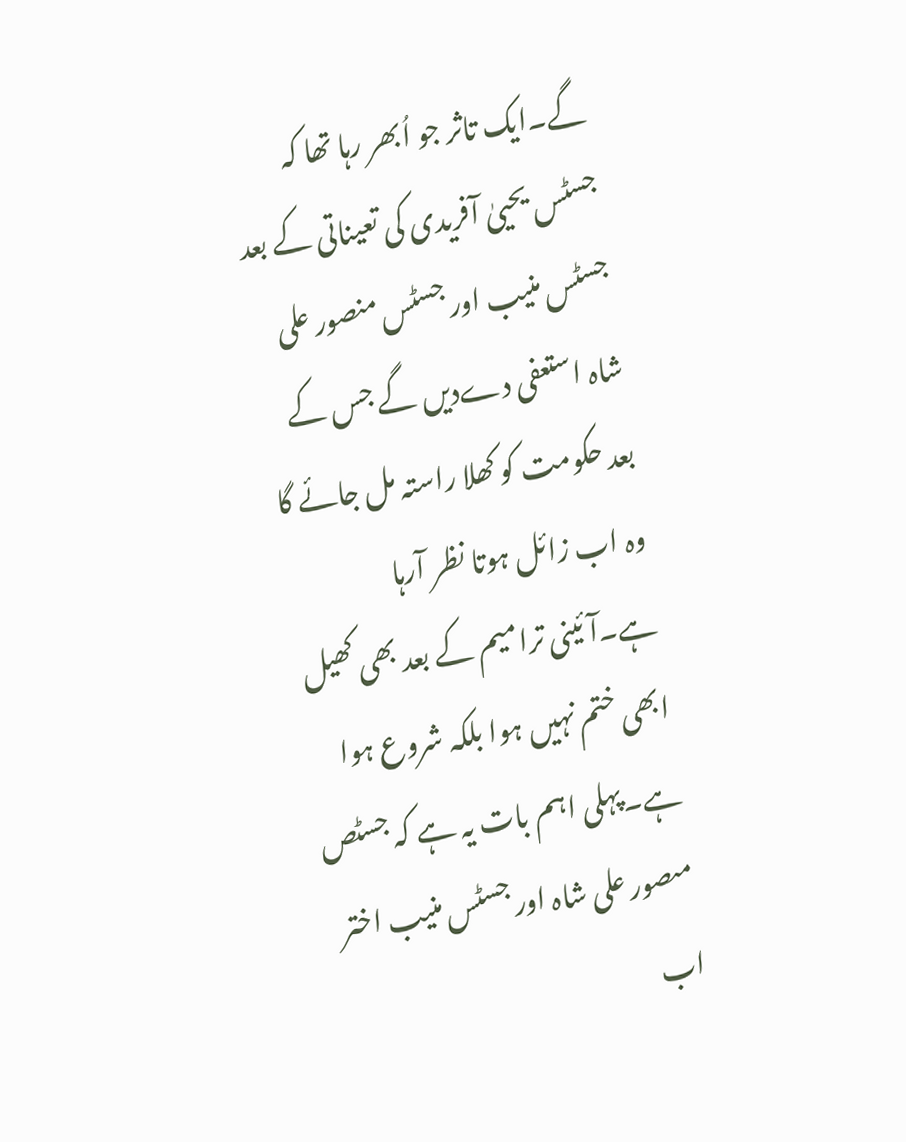گے۔ایک تاثر جو اُبھر رہا تھا کہ جسٹس یحییٰ آفریدی کی تعیناتی کے بعد جسٹس منیب اور جسٹس منصور علی شاہ استعفی دےدیں گے جس کے بعد حکومت کو کھلا راستہ مل جائے گا وہ اب زائل ہوتا نظر آرہا ہے۔آئینی ترامیم کے بعد بھی کھیل ابھی ختم نہیں ہوا بلکہ شروع ہوا ہے۔پہلی اہم بات یہ ہے کہ جسٹص مںصور علی شاہ اور جسٹس منیب اختر اب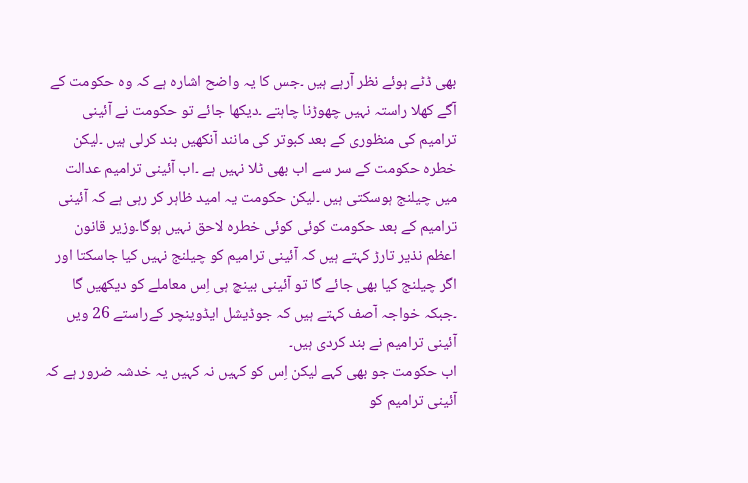بھی ڈٹے ہوئے نظر آرہے ہیں ۔جس کا یہ واضح اشارہ ہے کہ وہ حکومت کے آگے کھلا راستہ نہیں چھوڑنا چاہتے ۔دیکھا جائے تو حکومت نے آئینی ترامیم کی منظوری کے بعد کبوتر کی مانند آنکھیں بند کرلی ہیں ۔لیکن خطرہ حکومت کے سر سے اب بھی ٹلا نہیں ہے ۔اب آئینی ترامیم عدالت میں چیلنج ہوسکتی ہیں ۔لیکن حکومت یہ امید ظاہر کر رہی ہے کہ آئینی ترامیم کے بعد حکومت کوئی کوئی خطرہ لاحق نہیں ہوگا۔وزیر قانون اعظم نذیر تارڑ کہتے ہیں کہ آئینی ترامیم کو چیلنج نہیں کیا جاسکتا اور اگر چیلنج کیا بھی جائے گا تو آئینی بینچ ہی اِس معاملے کو دیکھیں گا ۔جبکہ خواجہ آصف کہتے ہیں کہ جوڈیشل ایڈوینچر کےراستے 26 ویں آئینی ترامیم نے بند کردی ہیں۔
اب حکومت جو بھی کہے لیکن اِس کو کہیں نہ کہیں یہ خدشہ ضرور ہے کہ آئینی ترامیم کو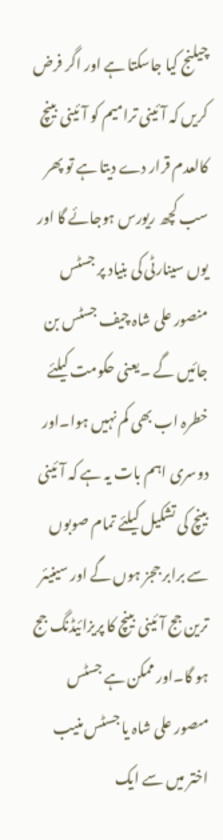چیلنج کیا جاسکتا ہے اور اگر فرض کریں کہ آئینی ترامیم کو آئینی بینچ کالعدم قرار دے دیتا ہے تو پھر سب کچھ ریورس ہوجائے گا اور یوں سینارٹی کی بنیاد پر جسٹس منصور علی شاہ چیف جسٹس بن جائیں گے ۔یعنی حکومت کیلئے خطرہ اب بھی کم نہیں ہوا۔اور دوسری اہم بات یہ ہے کہ آئینی بینچ کی تشکیل کیلئے تمام صوبوں سے برابر ججز ہوں گے اور سینیئر ترین جج آئینی بینچ کا پریزائیڈنگ جج ہو گا۔اور ممکن ہے جسٹس مںصور علی شاہ یا جسٹس منیب اختر میں سے ایک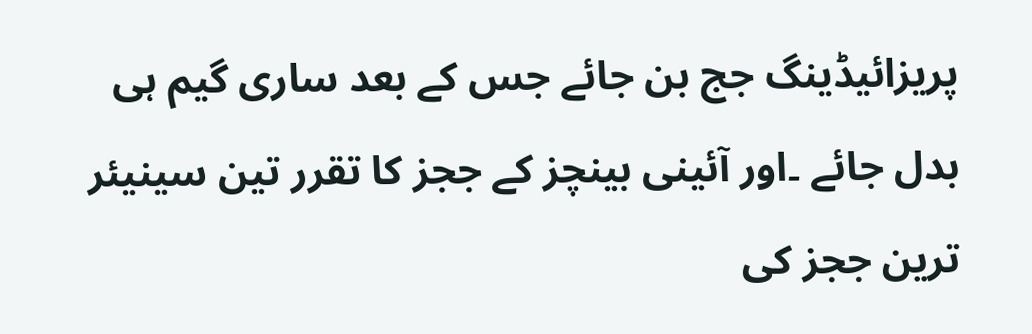پریزائیڈینگ جج بن جائے جس کے بعد ساری گیم ہی بدل جائے ۔اور آئینی بینچز کے ججز کا تقرر تین سینیئر ترین ججز کی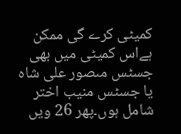کمیٹی کرے گی ممکن ہےاس کمیٹی میں بھی جسٹس مںصور علی شاہ یا جسٹس منیب اختر شامل ہوں۔پھر 26 ویں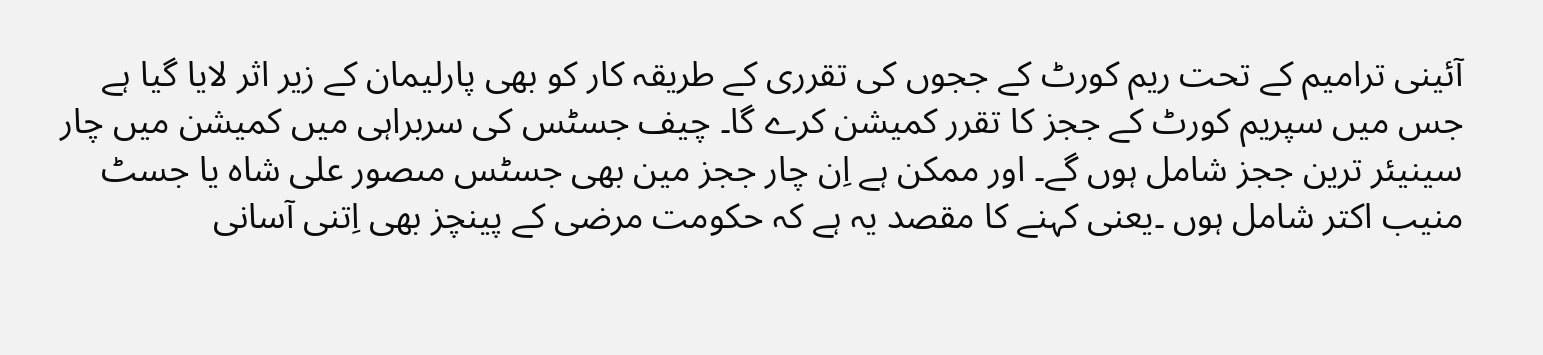آئینی ترامیم کے تحت ریم کورٹ کے ججوں کی تقرری کے طریقہ کار کو بھی پارلیمان کے زیر اثر لایا گیا ہے جس میں سپریم کورٹ کے ججز کا تقرر کمیشن کرے گا۔ چیف جسٹس کی سربراہی میں کمیشن میں چار سینیئر ترین ججز شامل ہوں گے۔ اور ممکن ہے اِن چار ججز مین بھی جسٹس مںصور علی شاہ یا جسٹ منیب اکتر شامل ہوں ۔یعنی کہنے کا مقصد یہ ہے کہ حکومت مرضی کے پینچز بھی اِتنی آسانی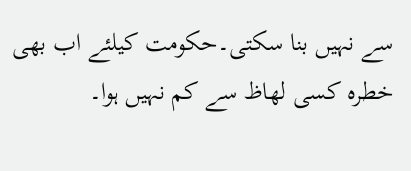سے نہیں بنا سکتی۔حکومت کیلئے اب بھی خطرہ کسی لھاظ سے کم نہیں ہوا۔